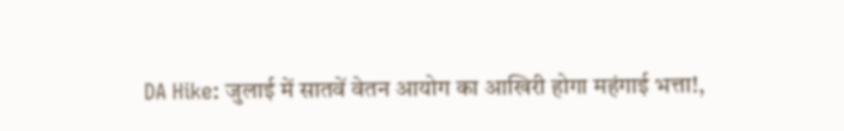DA Hike: जुलाई में सातवें वेतन आयोग का आखिरी होगा महंगाई भत्ता!,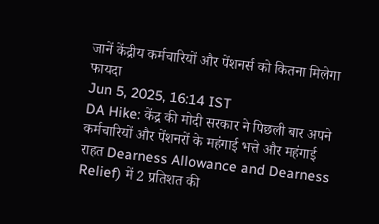जानें केंद्रीय कर्मचारियों और पेंशनर्स को कितना मिलेगा फायदा
Jun 5, 2025, 16:14 IST
DA Hike: केंद्र की मोदी सरकार ने पिछली बार अपने कर्मचारियों और पेंशनरों के महंगाई भत्ते और महंगाई राहत Dearness Allowance and Dearness Relief) में 2 प्रतिशत की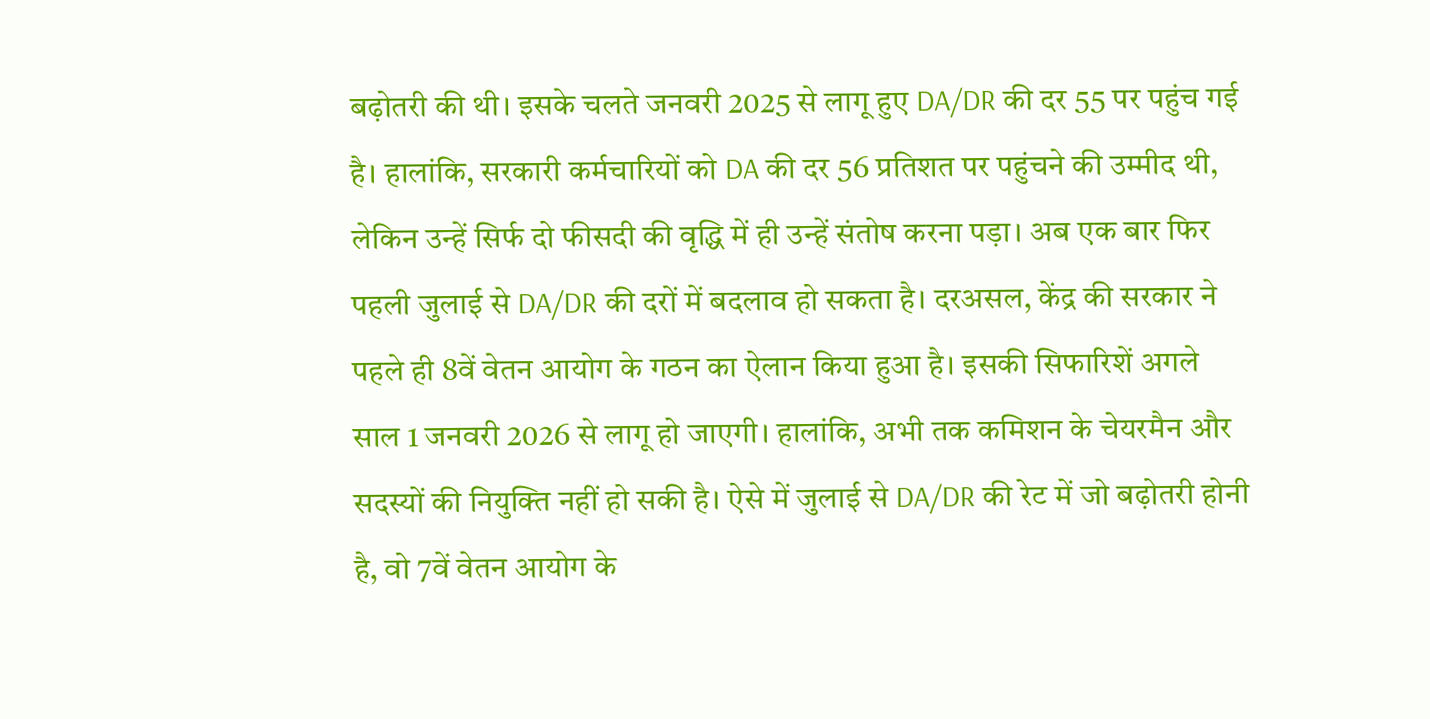बढ़ोतरी की थी। इसके चलते जनवरी 2025 से लागू हुए DA/DR की दर 55 पर पहुंच गई है। हालांकि, सरकारी कर्मचारियों को DA की दर 56 प्रतिशत पर पहुंचने की उम्मीद थी, लेकिन उन्हें सिर्फ दो फीसदी की वृद्धि में ही उन्हें संतोष करना पड़ा। अब एक बार फिर पहली जुलाई से DA/DR की दरों में बदलाव हो सकता है। दरअसल, केंद्र की सरकार ने पहले ही 8वें वेतन आयोग के गठन का ऐलान किया हुआ है। इसकी सिफारिशें अगले साल 1 जनवरी 2026 से लागू हो जाएगी। हालांकि, अभी तक कमिशन के चेयरमैन और सदस्यों की नियुक्ति नहीं हो सकी है। ऐसे में जुलाई से DA/DR की रेट में जो बढ़ोतरी होनी है, वो 7वें वेतन आयोग के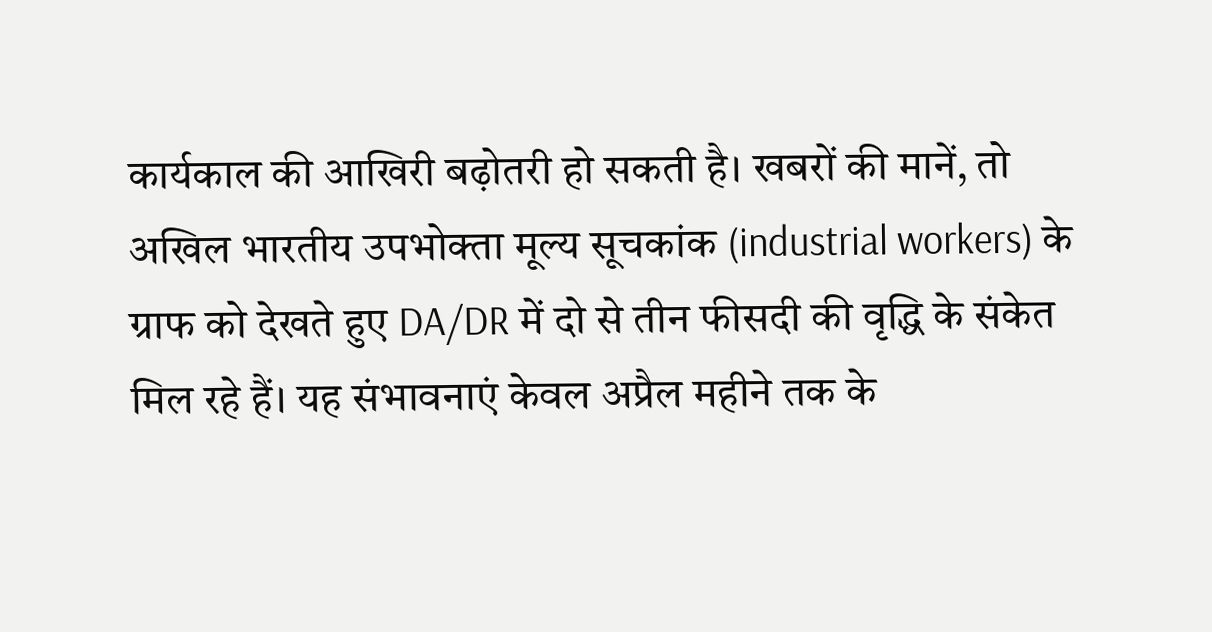कार्यकाल की आखिरी बढ़ोतरी हो सकती है। खबरों की मानें, तो अखिल भारतीय उपभोक्ता मूल्य सूचकांक (industrial workers) के ग्राफ को देखते हुए DA/DR में दो से तीन फीसदी की वृद्धि के संकेत मिल रहे हैं। यह संभावनाएं केवल अप्रैल महीने तक के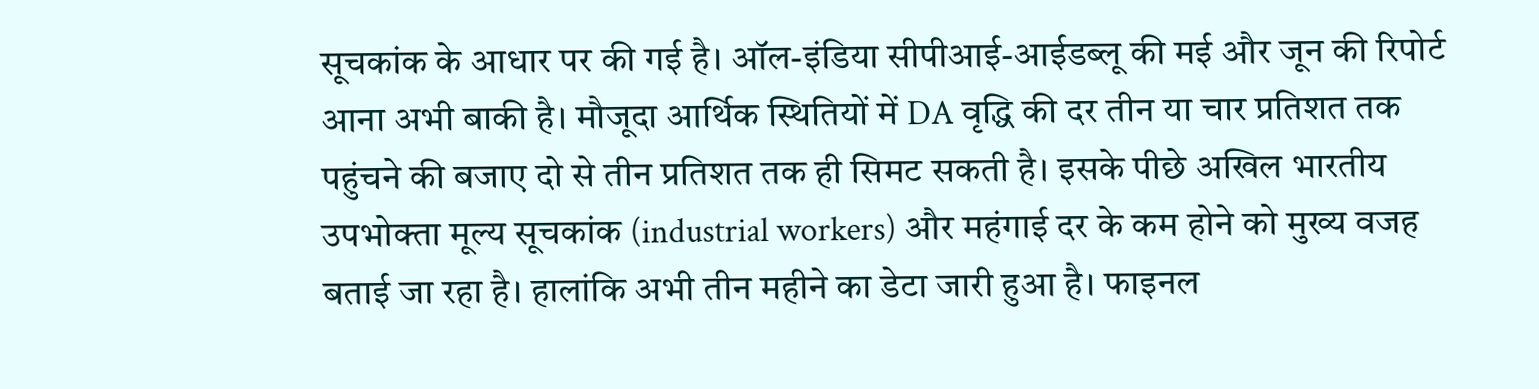सूचकांक के आधार पर की गई है। ऑल-इंडिया सीपीआई-आईडब्लू की मई और जून की रिपोर्ट आना अभी बाकी है। मौजूदा आर्थिक स्थितियों में DA वृद्धि की दर तीन या चार प्रतिशत तक पहुंचने की बजाए दो से तीन प्रतिशत तक ही सिमट सकती है। इसके पीछे अखिल भारतीय उपभोक्ता मूल्य सूचकांक (industrial workers) और महंगाई दर के कम होने को मुख्य वजह बताई जा रहा है। हालांकि अभी तीन महीने का डेटा जारी हुआ है। फाइनल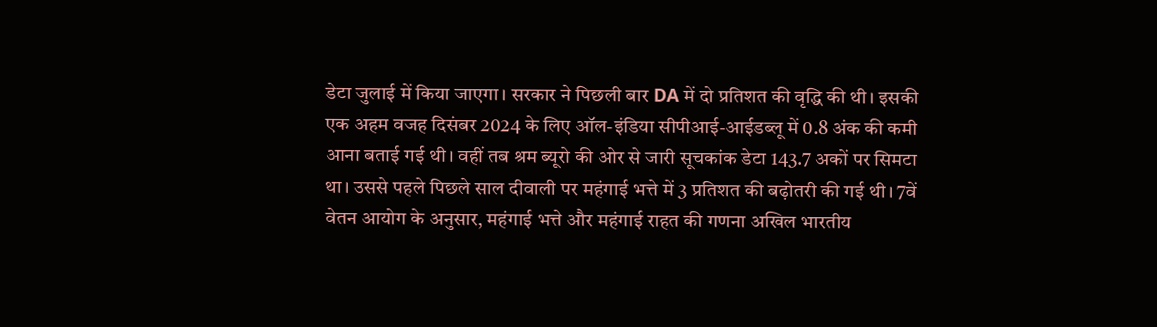डेटा जुलाई में किया जाएगा। सरकार ने पिछली बार DA में दो प्रतिशत की वृद्धि की थी। इसकी एक अहम वजह दिसंबर 2024 के लिए ऑल-इंडिया सीपीआई-आईडब्लू में 0.8 अंक की कमी आना बताई गई थी। वहीं तब श्रम ब्यूरो की ओर से जारी सूचकांक डेटा 143.7 अकों पर सिमटा था। उससे पहले पिछले साल दीवाली पर महंगाई भत्ते में 3 प्रतिशत की बढ़ोतरी की गई थी। 7वें वेतन आयोग के अनुसार, महंगाई भत्ते और महंगाई राहत की गणना अखिल भारतीय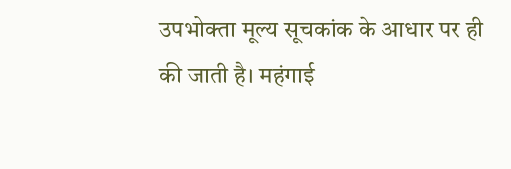उपभोक्ता मूल्य सूचकांक के आधार पर ही की जाती है। महंगाई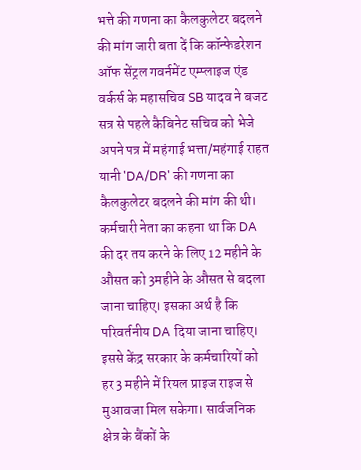भत्ते की गणना का कैलकुलेटर बदलने की मांग जारी बता दें कि कॉन्फेडरेशन ऑफ सेंट्रल गवर्नमेंट एम्प्लाइज एंड वर्कर्स के महासचिव SB यादव ने बजट सत्र से पहले कैबिनेट सचिव को भेजे अपने पत्र में महंगाई भत्ता/महंगाई राहत यानी 'DA/DR' की गणना का कैलकुलेटर बदलने की मांग की थी। कर्मचारी नेता का कहना था कि DA की दर तय करने के लिए 12 महीने के औसत को 3महीने के औसत से बदला जाना चाहिए। इसका अर्थ है कि परिवर्तनीय DA दिया जाना चाहिए। इससे केंद्र सरकार के कर्मचारियों को हर 3 महीने में रियल प्राइज राइज से मुआवजा मिल सकेगा। सार्वजनिक क्षेत्र के बैंकों के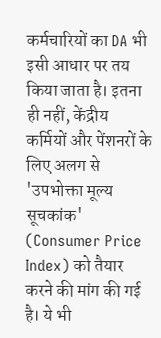कर्मचारियों का DA भी इसी आधार पर तय किया जाता है। इतना ही नहीं, केंद्रीय कर्मियों और पेंशनरों के लिए अलग से 'उपभोक्ता मूल्य सूचकांक' (Consumer Price Index) को तैयार करने की मांग की गई है। ये भी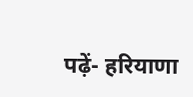पढ़ें- हरियाणा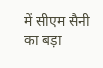में सीएम सैनी का बड़ा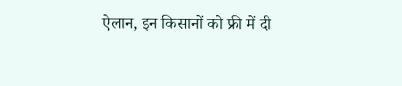ऐलान, इन किसानों को फ्री में दी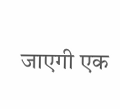जाएगी एक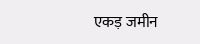एकड़ जमीन